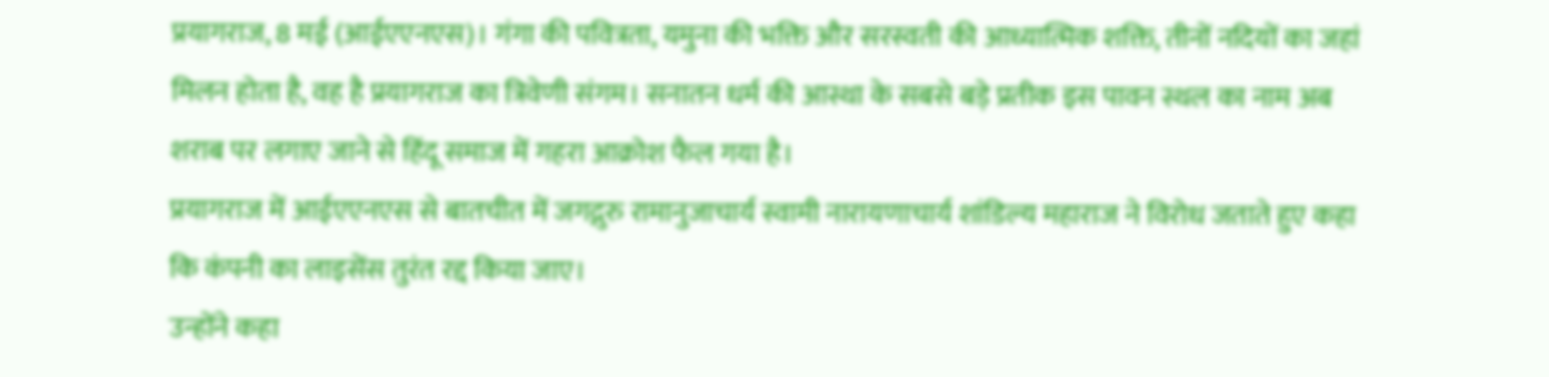प्रयागराज, 8 मई (आईएएनएस)। गंगा की पवित्रता, यमुना की भक्ति और सरस्वती की आध्यात्मिक शक्ति, तीनों नदियों का जहां मिलन होता है, वह है प्रयागराज का त्रिवेणी संगम। सनातन धर्म की आस्था के सबसे बड़े प्रतीक इस पावन स्थल का नाम अब शराब पर लगाए जाने से हिंदू समाज में गहरा आक्रोश फैल गया है।
प्रयागराज में आईएएनएस से बातचीत में जगद्गुरु रामानुजाचार्य स्वामी नारायणाचार्य शांडिल्य महाराज ने विरोध जताते हुए कहा कि कंपनी का लाइसेंस तुरंत रद्द किया जाए।
उन्होंने कहा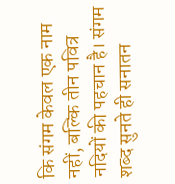कि संगम केवल एक नाम नहीं, बल्कि तीन पवित्र नदियों की पहचान है। संगम शब्द सुनते ही सनातन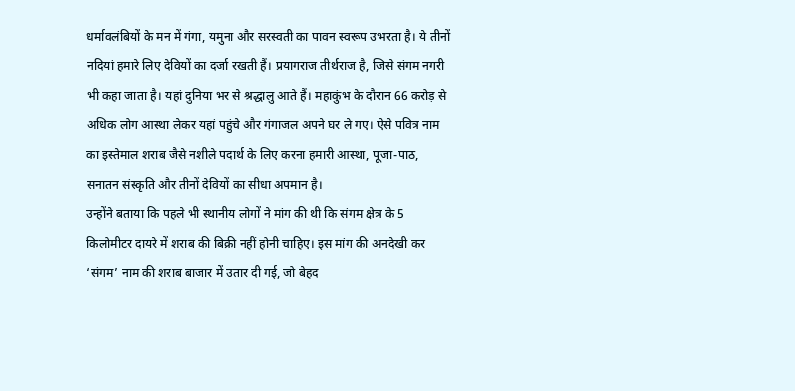धर्मावलंबियों के मन में गंगा, यमुना और सरस्वती का पावन स्वरूप उभरता है। ये तीनों नदियां हमारे लिए देवियों का दर्जा रखती हैं। प्रयागराज तीर्थराज है, जिसे संगम नगरी भी कहा जाता है। यहां दुनिया भर से श्रद्धालु आते हैं। महाकुंभ के दौरान 66 करोड़ से अधिक लोग आस्था लेकर यहां पहुंचे और गंगाजल अपने घर ले गए। ऐसे पवित्र नाम का इस्तेमाल शराब जैसे नशीले पदार्थ के लिए करना हमारी आस्था, पूजा-पाठ, सनातन संस्कृति और तीनों देवियों का सीधा अपमान है।
उन्होंने बताया कि पहले भी स्थानीय लोगों ने मांग की थी कि संगम क्षेत्र के 5 किलोमीटर दायरे में शराब की बिक्री नहीं होनी चाहिए। इस मांग की अनदेखी कर ‘संगम’ नाम की शराब बाजार में उतार दी गई, जो बेहद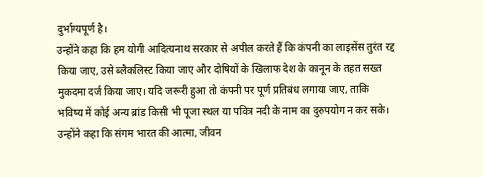दुर्भाग्यपूर्ण है।
उन्होंने कहा कि हम योगी आदित्यनाथ सरकार से अपील करते हैं कि कंपनी का लाइसेंस तुरंत रद्द किया जाए, उसे ब्लैकलिस्ट किया जाए और दोषियों के खिलाफ देश के कानून के तहत सख्त मुकदमा दर्ज किया जाए। यदि जरूरी हुआ तो कंपनी पर पूर्ण प्रतिबंध लगाया जाए, ताकि भविष्य में कोई अन्य ब्रांड किसी भी पूजा स्थल या पवित्र नदी के नाम का दुरुपयोग न कर सके।
उन्होंने कहा कि संगम भारत की आत्मा, जीवन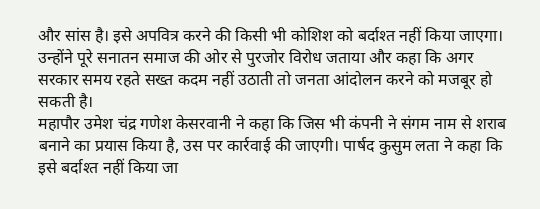और सांस है। इसे अपवित्र करने की किसी भी कोशिश को बर्दाश्त नहीं किया जाएगा। उन्होंने पूरे सनातन समाज की ओर से पुरजोर विरोध जताया और कहा कि अगर सरकार समय रहते सख्त कदम नहीं उठाती तो जनता आंदोलन करने को मजबूर हो सकती है।
महापौर उमेश चंद्र गणेश केसरवानी ने कहा कि जिस भी कंपनी ने संगम नाम से शराब बनाने का प्रयास किया है, उस पर कार्रवाई की जाएगी। पार्षद कुसुम लता ने कहा कि इसे बर्दाश्त नहीं किया जा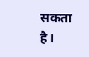सकता है।